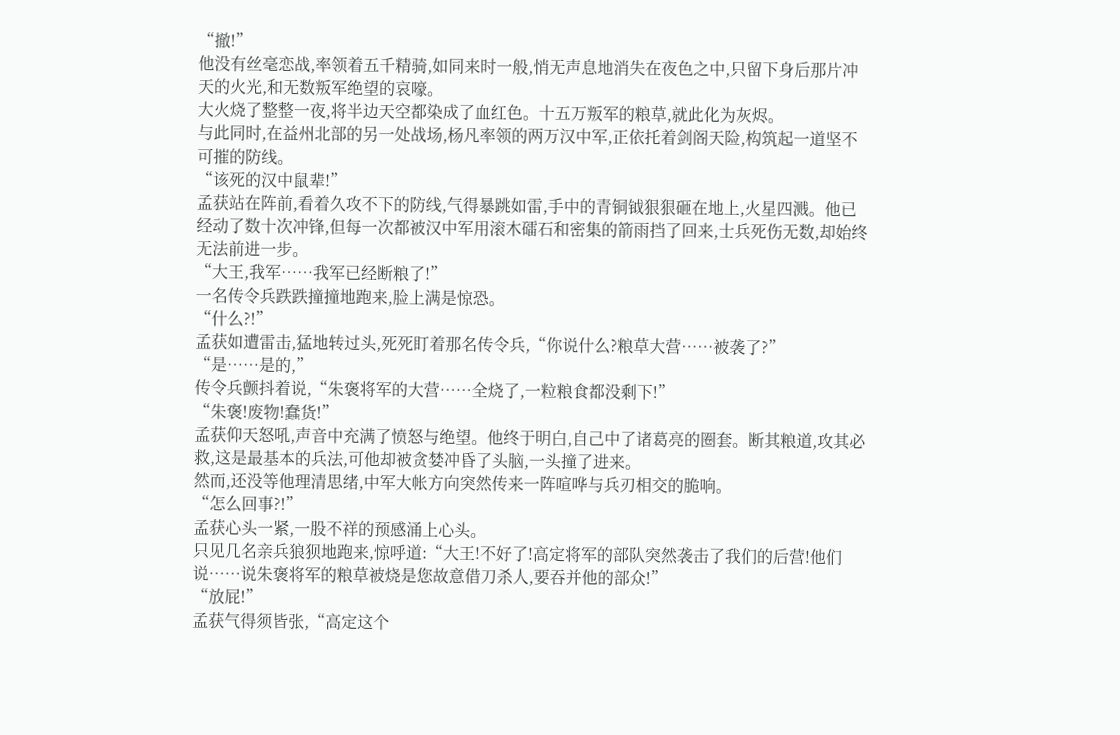“撤!”
他没有丝毫恋战,率领着五千精骑,如同来时一般,悄无声息地消失在夜色之中,只留下身后那片冲天的火光,和无数叛军绝望的哀嚎。
大火烧了整整一夜,将半边天空都染成了血红色。十五万叛军的粮草,就此化为灰烬。
与此同时,在益州北部的另一处战场,杨凡率领的两万汉中军,正依托着剑阁天险,构筑起一道坚不可摧的防线。
“该死的汉中鼠辈!”
孟获站在阵前,看着久攻不下的防线,气得暴跳如雷,手中的青铜钺狠狠砸在地上,火星四溅。他已经动了数十次冲锋,但每一次都被汉中军用滚木礌石和密集的箭雨挡了回来,士兵死伤无数,却始终无法前进一步。
“大王,我军……我军已经断粮了!”
一名传令兵跌跌撞撞地跑来,脸上满是惊恐。
“什么?!”
孟获如遭雷击,猛地转过头,死死盯着那名传令兵,“你说什么?粮草大营……被袭了?”
“是……是的,”
传令兵颤抖着说,“朱褒将军的大营……全烧了,一粒粮食都没剩下!”
“朱褒!废物!蠢货!”
孟获仰天怒吼,声音中充满了愤怒与绝望。他终于明白,自己中了诸葛亮的圈套。断其粮道,攻其必救,这是最基本的兵法,可他却被贪婪冲昏了头脑,一头撞了进来。
然而,还没等他理清思绪,中军大帐方向突然传来一阵喧哗与兵刃相交的脆响。
“怎么回事?!”
孟获心头一紧,一股不祥的预感涌上心头。
只见几名亲兵狼狈地跑来,惊呼道:“大王!不好了!高定将军的部队突然袭击了我们的后营!他们说……说朱褒将军的粮草被烧是您故意借刀杀人,要吞并他的部众!”
“放屁!”
孟获气得须皆张,“高定这个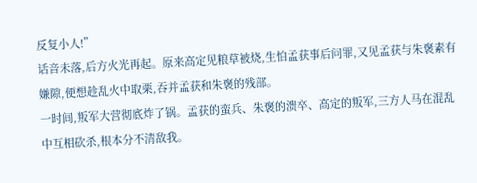反复小人!”
话音未落,后方火光再起。原来高定见粮草被烧,生怕孟获事后问罪,又见孟获与朱褒素有嫌隙,便想趁乱火中取栗,吞并孟获和朱褒的残部。
一时间,叛军大营彻底炸了锅。孟获的蛮兵、朱褒的溃卒、高定的叛军,三方人马在混乱中互相砍杀,根本分不清敌我。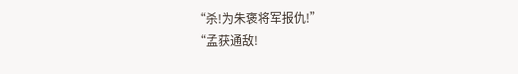“杀!为朱褒将军报仇!”
“孟获通敌!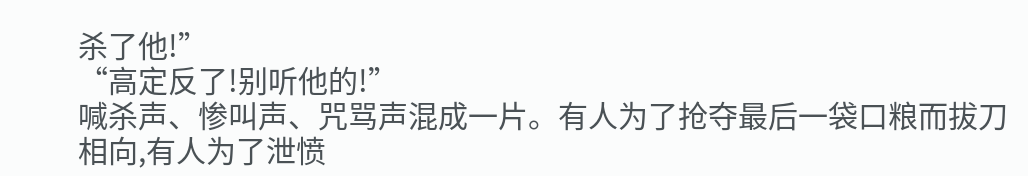杀了他!”
“高定反了!别听他的!”
喊杀声、惨叫声、咒骂声混成一片。有人为了抢夺最后一袋口粮而拔刀相向,有人为了泄愤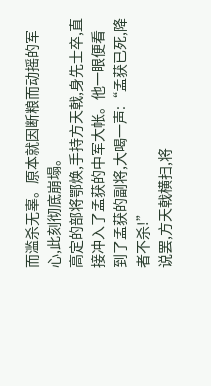而滥杀无辜。原本就因断粮而动摇的军心,此刻彻底崩塌。
高定的部将鄂焕,手持方天戟,身先士卒,直接冲入了孟获的中军大帐。他一眼便看到了孟获的副将,大喝一声:“孟获已死,降者不杀!”
说罢,方天戟横扫,将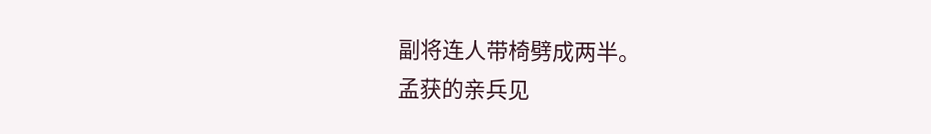副将连人带椅劈成两半。
孟获的亲兵见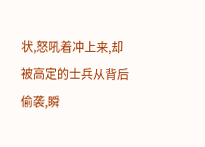状,怒吼着冲上来,却被高定的士兵从背后偷袭,瞬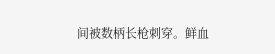间被数柄长枪刺穿。鲜血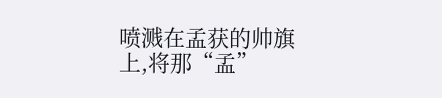喷溅在孟获的帅旗上,将那“孟”